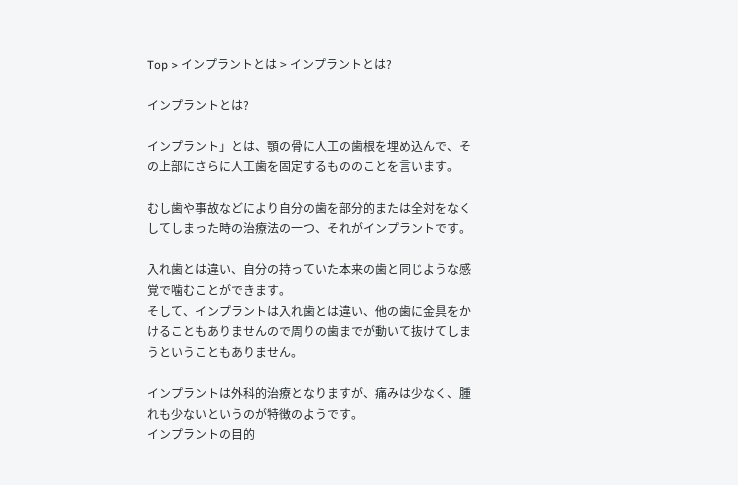Top > インプラントとは > インプラントとは?

インプラントとは?

インプラント」とは、顎の骨に人工の歯根を埋め込んで、その上部にさらに人工歯を固定するもののことを言います。

むし歯や事故などにより自分の歯を部分的または全対をなくしてしまった時の治療法の一つ、それがインプラントです。

入れ歯とは違い、自分の持っていた本来の歯と同じような感覚で噛むことができます。
そして、インプラントは入れ歯とは違い、他の歯に金具をかけることもありませんので周りの歯までが動いて抜けてしまうということもありません。

インプラントは外科的治療となりますが、痛みは少なく、腫れも少ないというのが特徴のようです。
インプラントの目的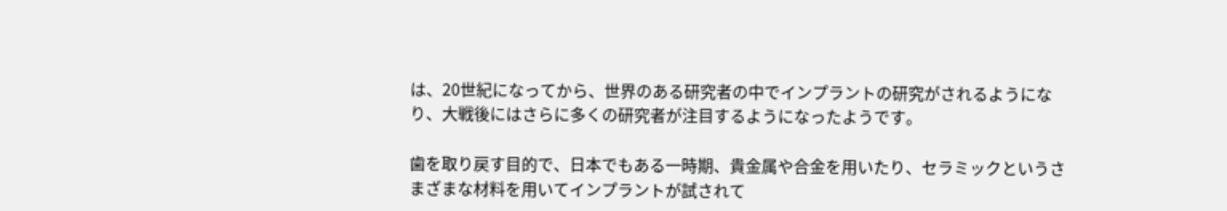は、20世紀になってから、世界のある研究者の中でインプラントの研究がされるようになり、大戦後にはさらに多くの研究者が注目するようになったようです。

歯を取り戻す目的で、日本でもある一時期、貴金属や合金を用いたり、セラミックというさまざまな材料を用いてインプラントが試されて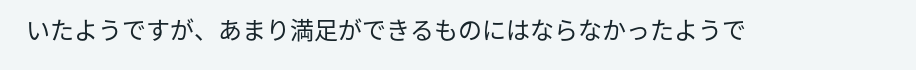いたようですが、あまり満足ができるものにはならなかったようで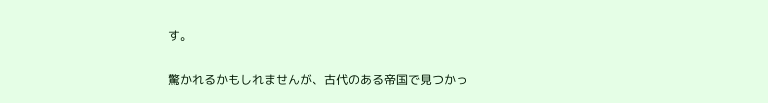す。

驚かれるかもしれませんが、古代のある帝国で見つかっ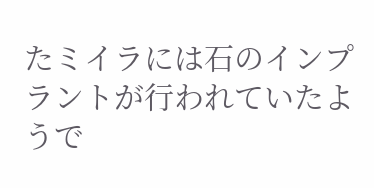たミイラには石のインプラントが行われていたようで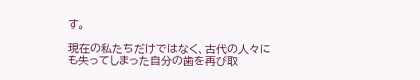す。

現在の私たちだけではなく、古代の人々にも失ってしまった自分の歯を再び取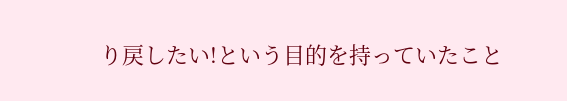り戻したい!という目的を持っていたこと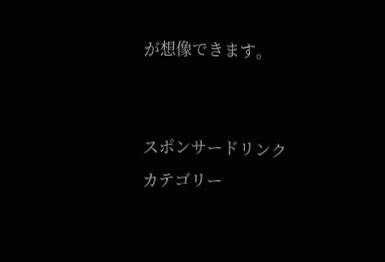が想像できます。


スポンサードリンク
カテゴリー